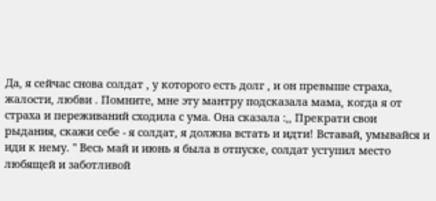Да, я сейчас снова солдат , у которого есть долг , и он превыше страха, жалости, любви . Помните, мне эту мантру подсказала мама, когда я от страха и переживаний сходила с ума. Она сказала :,, Прекрати свои рыдания, скажи себе - я солдат, я должна встать и идти! Вставай, умывайся и иди к нему. " Весь май и июнь я была в отпуске, солдат уступил место любящей и заботливой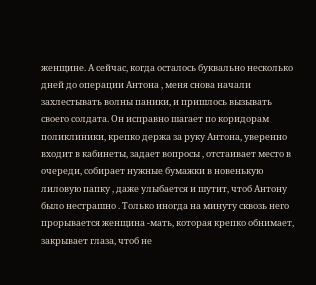женщине. А сейчас, когда осталось буквально несколько дней до операции Антона , меня снова начали захлестывать волны паники, и пришлось вызывать своего солдата. Он исправно шагает по коридорам поликлиники, крепко держа за руку Антона, уверенно входит в кабинеты, задает вопросы , отстаивает место в очереди, собирает нужные бумажки в новенькую лиловую папку , даже улыбается и шутит, чтоб Антону было нестрашно . Только иногда на минуту сквозь него прорывается женщина -мать, которая крепко обнимает, закрывает глаза, чтоб не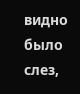видно было слез,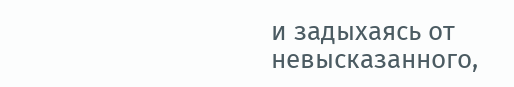и задыхаясь от невысказанного,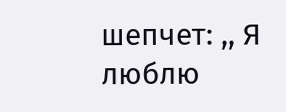шепчет: ,, Я люблю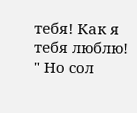тебя! Как я тебя люблю! " Но сол